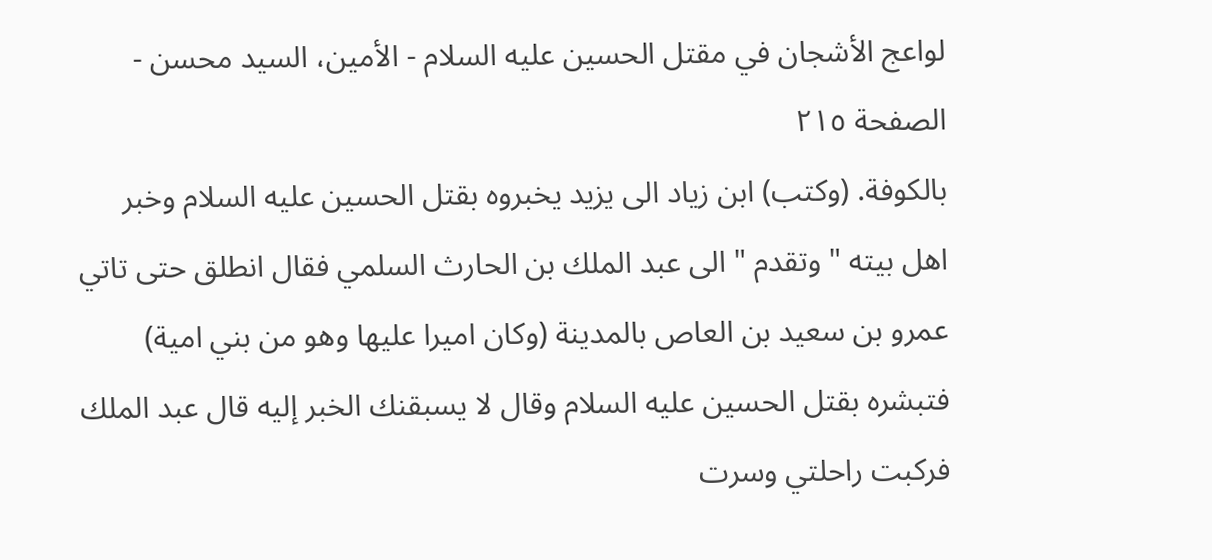لواعج الأشجان في مقتل الحسين عليه السلام - الأمين، السيد محسن - الصفحة ٢١٥
بالكوفة. (وكتب) ابن زياد الى يزيد يخبروه بقتل الحسين عليه السلام وخبر اهل بيته " وتقدم " الى عبد الملك بن الحارث السلمي فقال انطلق حتى تاتي عمرو بن سعيد بن العاص بالمدينة (وكان اميرا عليها وهو من بني امية) فتبشره بقتل الحسين عليه السلام وقال لا يسبقنك الخبر إليه قال عبد الملك فركبت راحلتي وسرت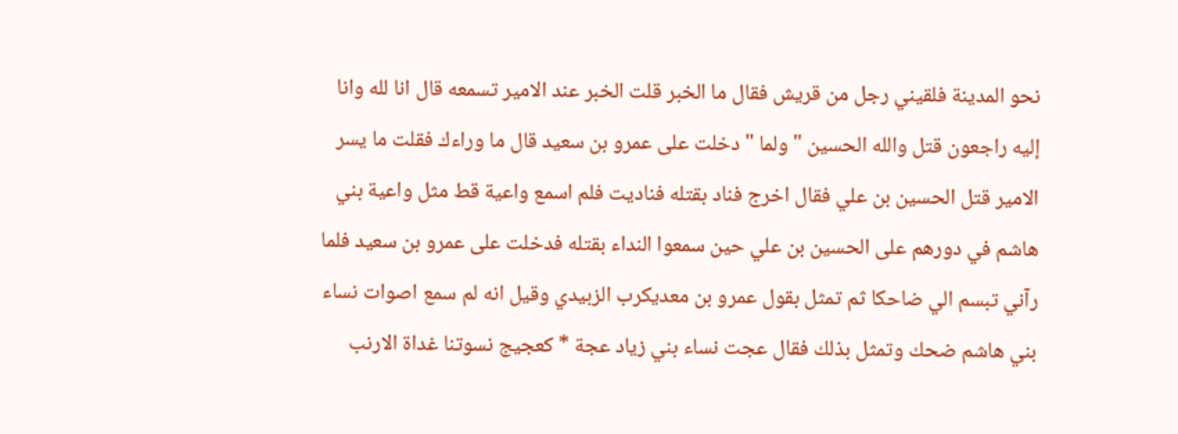نحو المدينة فلقيني رجل من قريش فقال ما الخبر قلت الخبر عند الامير تسمعه قال انا لله وانا إليه راجعون قتل والله الحسين " ولما " دخلت على عمرو بن سعيد قال ما وراءك فقلت ما يسر الامير قتل الحسين بن علي فقال اخرج فناد بقتله فناديت فلم اسمع واعية قط مثل واعية بني هاشم في دورهم على الحسين بن علي حين سمعوا النداء بقتله فدخلت على عمرو بن سعيد فلما رآني تبسم الي ضاحكا ثم تمثل بقول عمرو بن معديكرب الزبيدي وقيل انه لم سمع اصوات نساء بني هاشم ضحك وتمثل بذلك فقال عجت نساء بني زياد عجة * كعجيج نسوتنا غداة الارنب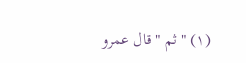(١) " ثم " قال عمرو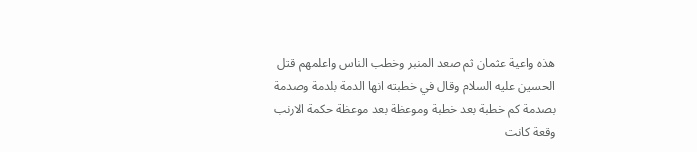هذه واعية عثمان ثم صعد المنبر وخطب الناس واعلمهم قتل الحسين عليه السلام وقال في خطبته انها الدمة بلدمة وصدمة بصدمة كم خطبة بعد خطبة وموعظة بعد موعظة حكمة الارنب وقعة كانت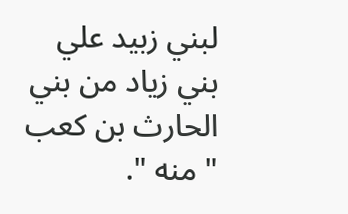لبني زبيد علي بني زياد من بني الحارث بن كعب " منه ".